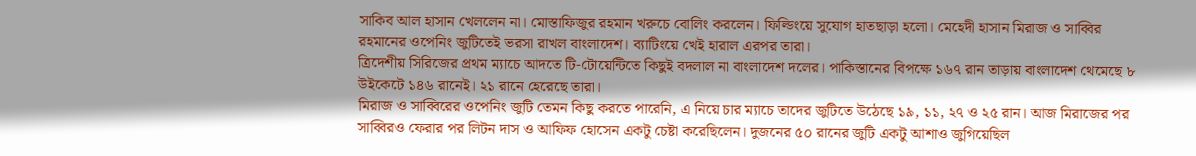সাকিব আল হাসান খেললেন না। মোস্তাফিজুর রহমান খরুচে বোলিং করলেন। ফিল্ডিংয়ে সুযোগ হাতছাড়া হলো। মেহেদী হাসান মিরাজ ও সাব্বির রহমানের ওপেনিং জুটিতেই ভরসা রাখল বাংলাদেশ। ব্যাটিংয়ে খেই হারাল এরপর তারা।
ত্রিদেশীয় সিরিজের প্রথম ম্যাচে আদতে টি-টোয়েন্টিতে কিছুই বদলাল না বাংলাদেশ দলের। পাকিস্তানের বিপক্ষে ১৬৭ রান তাড়ায় বাংলাদেশ থেমেছে ৮ উইকেটে ১৪৬ রানেই। ২১ রানে হেরেছে তারা।
মিরাজ ও সাব্বিরের ওপেনিং জুটি তেমন কিছু করতে পারেনি, এ নিয়ে চার ম্যাচে তাদের জুটিতে উঠেছে ১৯, ১১, ২৭ ও ২৫ রান। আজ মিরাজের পর সাব্বিরও ফেরার পর লিটন দাস ও আফিফ হোসেন একটু চেষ্টা করেছিলেন। দুজনের ৫০ রানের জুটি একটু আশাও জুগিয়েছিল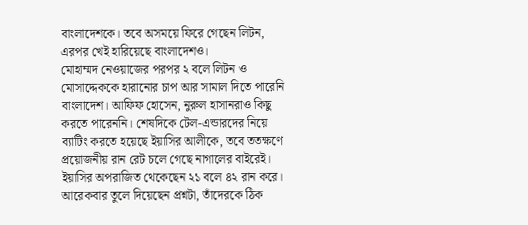বাংলাদেশকে। তবে অসময়ে ফিরে গেছেন লিটন, এরপর খেই হারিয়েছে বাংলাদেশও।
মোহাম্মদ নেওয়াজের পরপর ২ বলে লিটন ও মোসাদ্দেককে হারানোর চাপ আর সামাল দিতে পারেনি বাংলাদেশ। আফিফ হোসেন, নুরুল হাসানরাও কিছু করতে পারেননি। শেষদিকে টেল-এন্ডারদের নিয়ে ব্যাটিং করতে হয়েছে ইয়াসির আলীকে, তবে ততক্ষণে প্রয়োজনীয় রান রেট চলে গেছে নাগালের বাইরেই। ইয়াসির অপরাজিত থেকেছেন ২১ বলে ৪২ রান করে। আরেকবার তুলে দিয়েছেন প্রশ্নটা, তাঁদেরকে ঠিক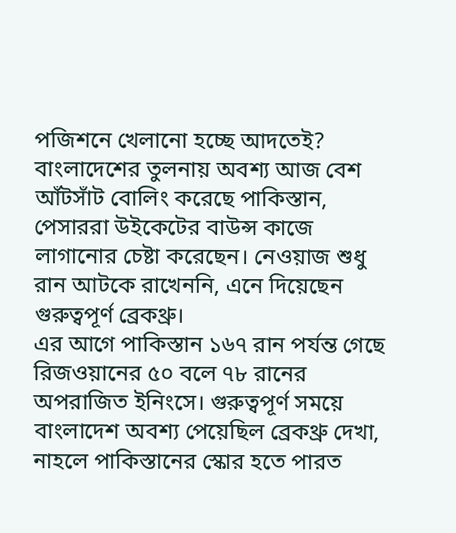পজিশনে খেলানো হচ্ছে আদতেই?
বাংলাদেশের তুলনায় অবশ্য আজ বেশ আঁটসাঁট বোলিং করেছে পাকিস্তান, পেসাররা উইকেটের বাউন্স কাজে লাগানোর চেষ্টা করেছেন। নেওয়াজ শুধু রান আটকে রাখেননি, এনে দিয়েছেন গুরুত্বপূর্ণ ব্রেকথ্রু।
এর আগে পাকিস্তান ১৬৭ রান পর্যন্ত গেছে রিজওয়ানের ৫০ বলে ৭৮ রানের অপরাজিত ইনিংসে। গুরুত্বপূর্ণ সময়ে বাংলাদেশ অবশ্য পেয়েছিল ব্রেকথ্রু দেখা, নাহলে পাকিস্তানের স্কোর হতে পারত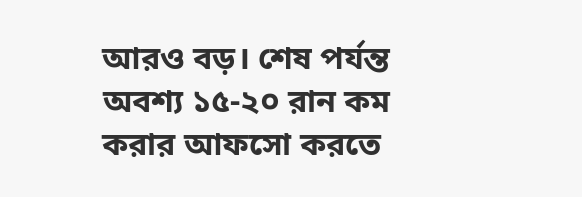আরও বড়। শেষ পর্যন্ত অবশ্য ১৫-২০ রান কম করার আফসো করতে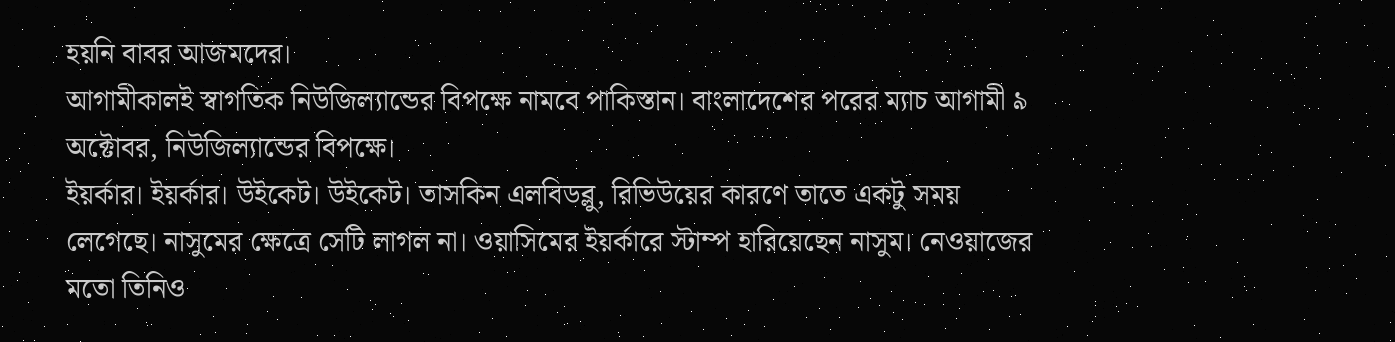হয়নি বাবর আজমদের।
আগামীকালই স্বাগতিক নিউজিল্যান্ডের বিপক্ষে নামবে পাকিস্তান। বাংলাদেশের পরের ম্যাচ আগামী ৯ অক্টোবর, নিউজিল্যান্ডের বিপক্ষে।
ইয়র্কার। ইয়র্কার। উইকেট। উইকেট। তাসকিন এলবিডব্লু, রিভিউয়ের কারণে তাতে একটু সময় লেগেছে। নাসুমের ক্ষেত্রে সেটি লাগল না। ওয়াসিমের ইয়র্কারে স্টাম্প হারিয়েছেন নাসুম। নেওয়াজের মতো তিনিও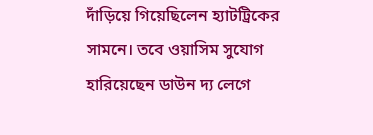দাঁড়িয়ে গিয়েছিলেন হ্যাটট্রিকের সামনে। তবে ওয়াসিম সুযোগ হারিয়েছেন ডাউন দ্য লেগে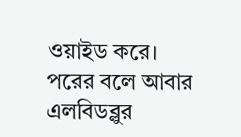ওয়াইড করে।
পরের বলে আবার এলবিডব্লুর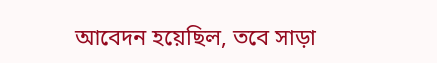আবেদন হয়েছিল, তবে সাড়া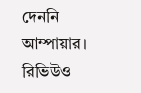দেননি আম্পায়ার। রিভিউও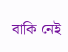বাকি নেই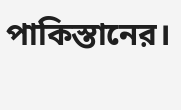পাকিস্তানের।